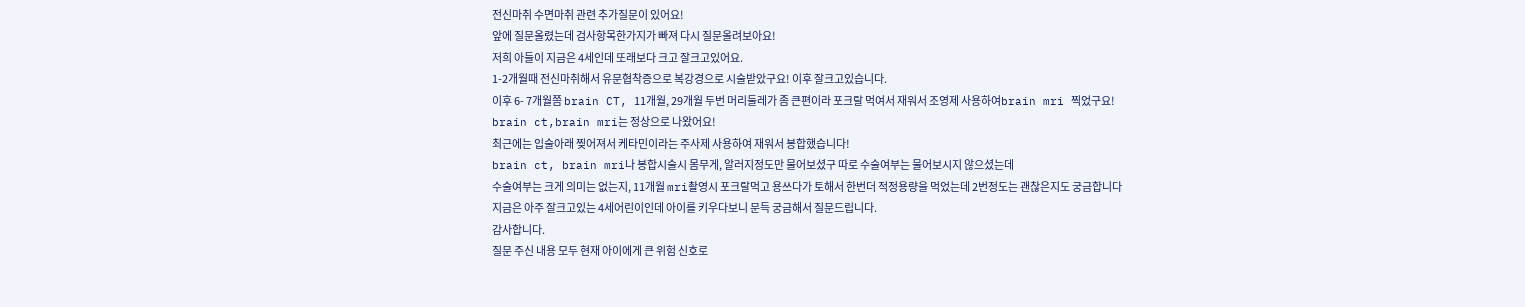전신마취 수면마취 관련 추가질문이 있어요!
앞에 질문올렸는데 검사항목한가지가 빠져 다시 질문올려보아요!
저희 아들이 지금은 4세인데 또래보다 크고 잘크고있어요.
1-2개월때 전신마취해서 유문협착증으로 복강경으로 시술받았구요! 이후 잘크고있습니다.
이후 6- 7개월쯤 brain CT, 11개월, 29개월 두번 머리둘레가 좀 큰편이라 포크랄 먹여서 재워서 조영제 사용하여brain mri 찍었구요!
brain ct,brain mri는 정상으로 나왔어요!
최근에는 입술아래 찢어져서 케타민이라는 주사제 사용하여 재워서 봉합했습니다!
brain ct, brain mri나 봉합시술시 몸무게, 알러지정도만 물어보셨구 따로 수술여부는 물어보시지 않으셨는데
수술여부는 크게 의미는 없는지, 11개월 mri촬영시 포크랄먹고 용쓰다가 토해서 한번더 적정용량을 먹었는데 2번정도는 괜찮은지도 궁금합니다
지금은 아주 잘크고있는 4세어린이인데 아이를 키우다보니 문득 궁금해서 질문드립니다.
감사합니다.
질문 주신 내용 모두 현재 아이에게 큰 위험 신호로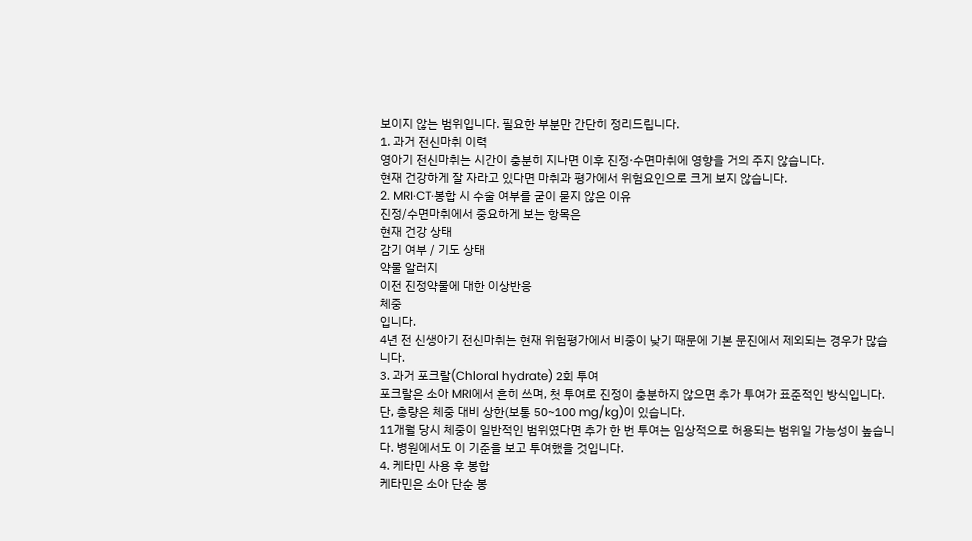보이지 않는 범위입니다. 필요한 부분만 간단히 정리드립니다.
1. 과거 전신마취 이력
영아기 전신마취는 시간이 충분히 지나면 이후 진정·수면마취에 영향을 거의 주지 않습니다.
현재 건강하게 잘 자라고 있다면 마취과 평가에서 위험요인으로 크게 보지 않습니다.
2. MRI·CT·봉합 시 수술 여부를 굳이 묻지 않은 이유
진정/수면마취에서 중요하게 보는 항목은
현재 건강 상태
감기 여부 / 기도 상태
약물 알러지
이전 진정약물에 대한 이상반응
체중
입니다.
4년 전 신생아기 전신마취는 현재 위험평가에서 비중이 낮기 때문에 기본 문진에서 제외되는 경우가 많습니다.
3. 과거 포크랄(Chloral hydrate) 2회 투여
포크랄은 소아 MRI에서 흔히 쓰며, 첫 투여로 진정이 충분하지 않으면 추가 투여가 표준적인 방식입니다.
단, 총량은 체중 대비 상한(보통 50~100 mg/kg)이 있습니다.
11개월 당시 체중이 일반적인 범위였다면 추가 한 번 투여는 임상적으로 허용되는 범위일 가능성이 높습니다. 병원에서도 이 기준을 보고 투여했을 것입니다.
4. 케타민 사용 후 봉합
케타민은 소아 단순 봉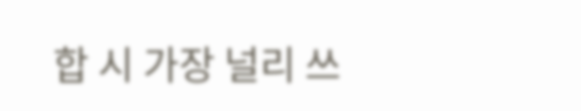합 시 가장 널리 쓰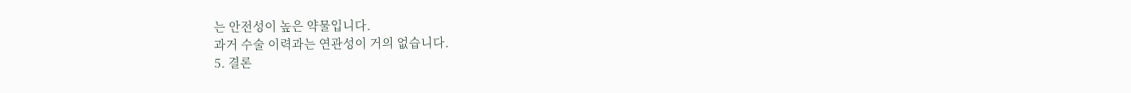는 안전성이 높은 약물입니다.
과거 수술 이력과는 연관성이 거의 없습니다.
5. 결론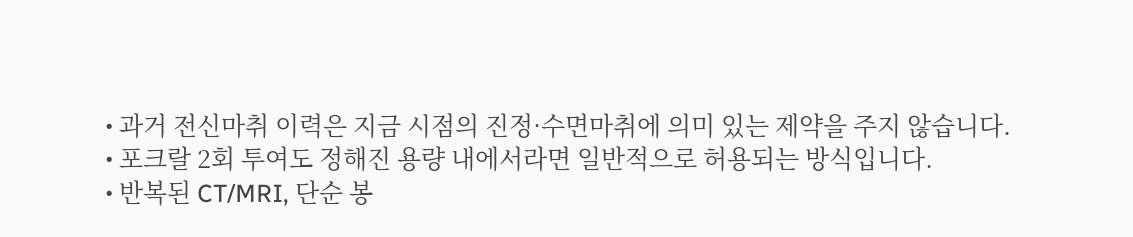• 과거 전신마취 이력은 지금 시점의 진정·수면마취에 의미 있는 제약을 주지 않습니다.
• 포크랄 2회 투여도 정해진 용량 내에서라면 일반적으로 허용되는 방식입니다.
• 반복된 CT/MRI, 단순 봉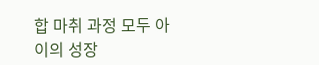합 마취 과정 모두 아이의 성장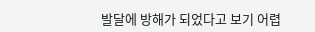발달에 방해가 되었다고 보기 어렵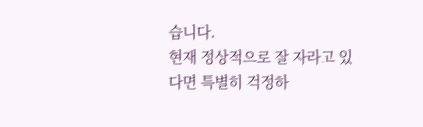습니다.
현재 정상적으로 잘 자라고 있다면 특별히 걱정하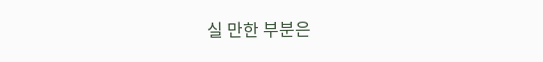실 만한 부분은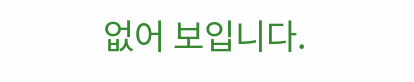없어 보입니다.